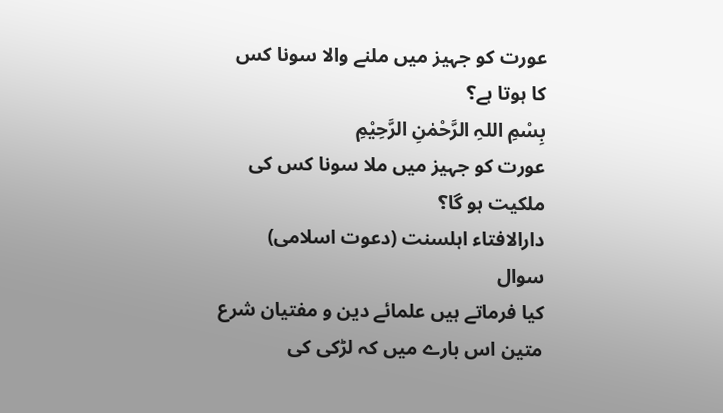عورت کو جہیز میں ملنے والا سونا کس کا ہوتا ہے؟
بِسْمِ اللہِ الرَّحْمٰنِ الرَّحِيْمِ
عورت کو جہیز میں ملا سونا کس کی ملکیت ہو گا؟
دارالافتاء اہلسنت (دعوت اسلامی)
سوال
کیا فرماتے ہیں علمائے دین و مفتیان شرع متین اس بارے میں کہ لڑکی کی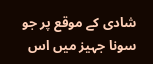شادی کے موقع پر جو سونا جہیز میں اس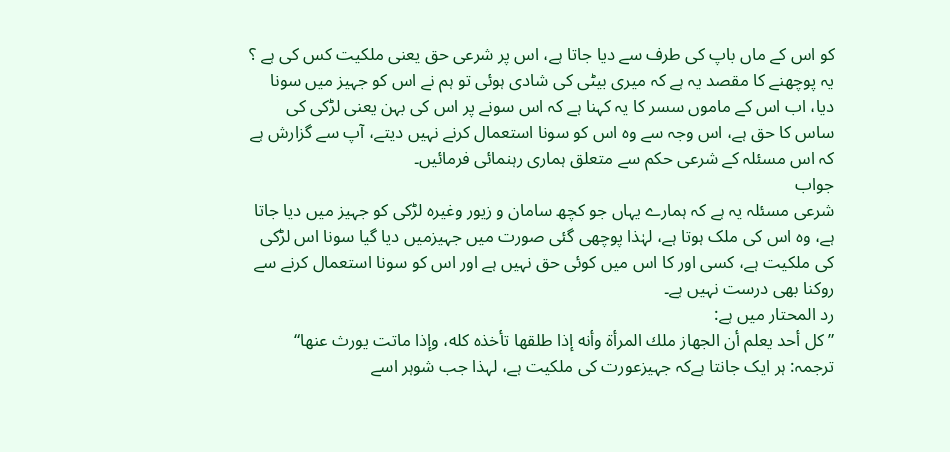کو اس کے ماں باپ کی طرف سے دیا جاتا ہے، اس پر شرعی حق یعنی ملکیت کس کی ہے ؟ یہ پوچھنے کا مقصد یہ ہے کہ میری بیٹی کی شادی ہوئی تو ہم نے اس کو جہیز میں سونا دیا، اب اس کے ماموں سسر کا یہ کہنا ہے کہ اس سونے پر اس کی بہن یعنی لڑکی کی ساس کا حق ہے، اس وجہ سے وہ اس کو سونا استعمال کرنے نہیں دیتے، آپ سے گزارش ہے کہ اس مسئلہ کے شرعی حکم سے متعلق ہماری رہنمائی فرمائیں۔
جواب
شرعی مسئلہ یہ ہے کہ ہمارے یہاں جو کچھ سامان و زیور وغیرہ لڑکی کو جہیز میں دیا جاتا ہے، وہ اس کی ملک ہوتا ہے، لہٰذا پوچھی گئی صورت میں جہیزمیں دیا گیا سونا اس لڑکی کی ملکیت ہے، کسی اور کا اس میں کوئی حق نہیں ہے اور اس کو سونا استعمال کرنے سے روکنا بھی درست نہیں ہے۔
رد المحتار میں ہے:
”كل أحد يعلم أن الجهاز ملك المرأة وأنه إذا طلقها تأخذه كله، وإذا ماتت يورث عنها“
ترجمہ: ہر ایک جانتا ہےکہ جہیزعورت کی ملکیت ہے، لہذا جب شوہر اسے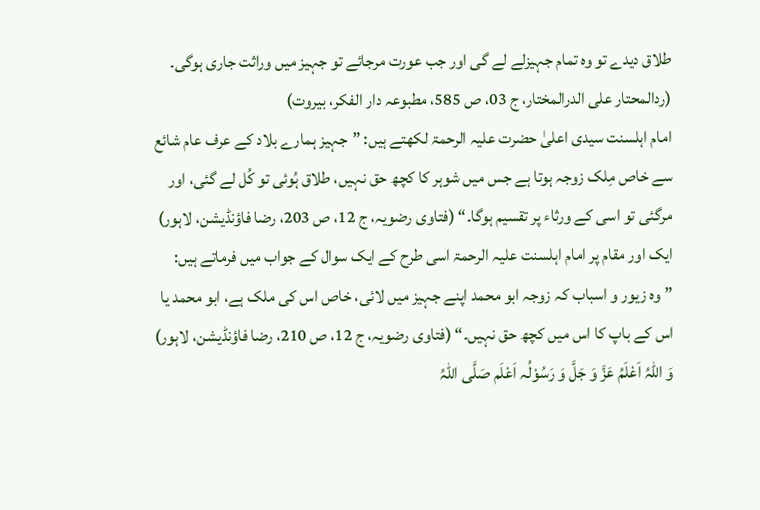طلاق دیدے تو وہ تمام جہیزلے لے گی اور جب عورت مرجائے تو جہیز میں وراثت جاری ہوگی۔ (ردالمحتار علی الدرالمختار، ج 03، ص 585، مطبوعہ دار الفکر، بیروت)
امام اہلسنت سیدی اعلیٰ حضرت علیہ الرحمۃ لکھتے ہیں: ”جہیز ہمارے بلاد کے عرف عام شائع سے خاص مِلک زوجہ ہوتا ہے جس میں شوہر کا کچھ حق نہیں، طلاق ہُوئی تو کُل لے گئی، اور مرگئی تو اسی کے ورثاء پر تقسیم ہوگا۔“ (فتاوی رضویہ، ج 12، ص 203، رضا فاؤنڈیشن، لاہور)
ایک اور مقام پر امام اہلسنت علیہ الرحمۃ اسی طرح کے ایک سوال کے جواب میں فرماتے ہیں: ”وہ زیور و اسباب کہ زوجہ ابو محمد اپنے جہیز میں لائی، خاص اس کی ملک ہے، ابو محمد یا اس کے باپ کا اس میں کچھ حق نہیں۔“ (فتاوی رضویہ، ج 12، ص 210، رضا فاؤنڈیشن، لاہور)
وَ اللہُ اَعْلَمُ عَزَّ وَ جَلَّ وَ رَسُوْلُہ اَعْلَم صَلَّی اللہُ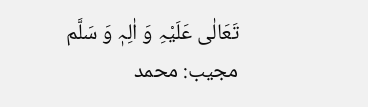تَعَالٰی عَلَیْہِ وَ اٰلِہٖ وَ سَلَّم
مجیب: محمد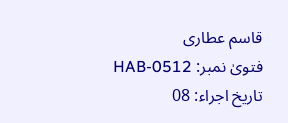قاسم عطاری
فتویٰ نمبر: HAB-0512
تاریخ اجراء: 08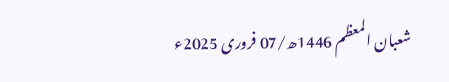شعبان المعظم 1446ھ/07 فروری 2025ء